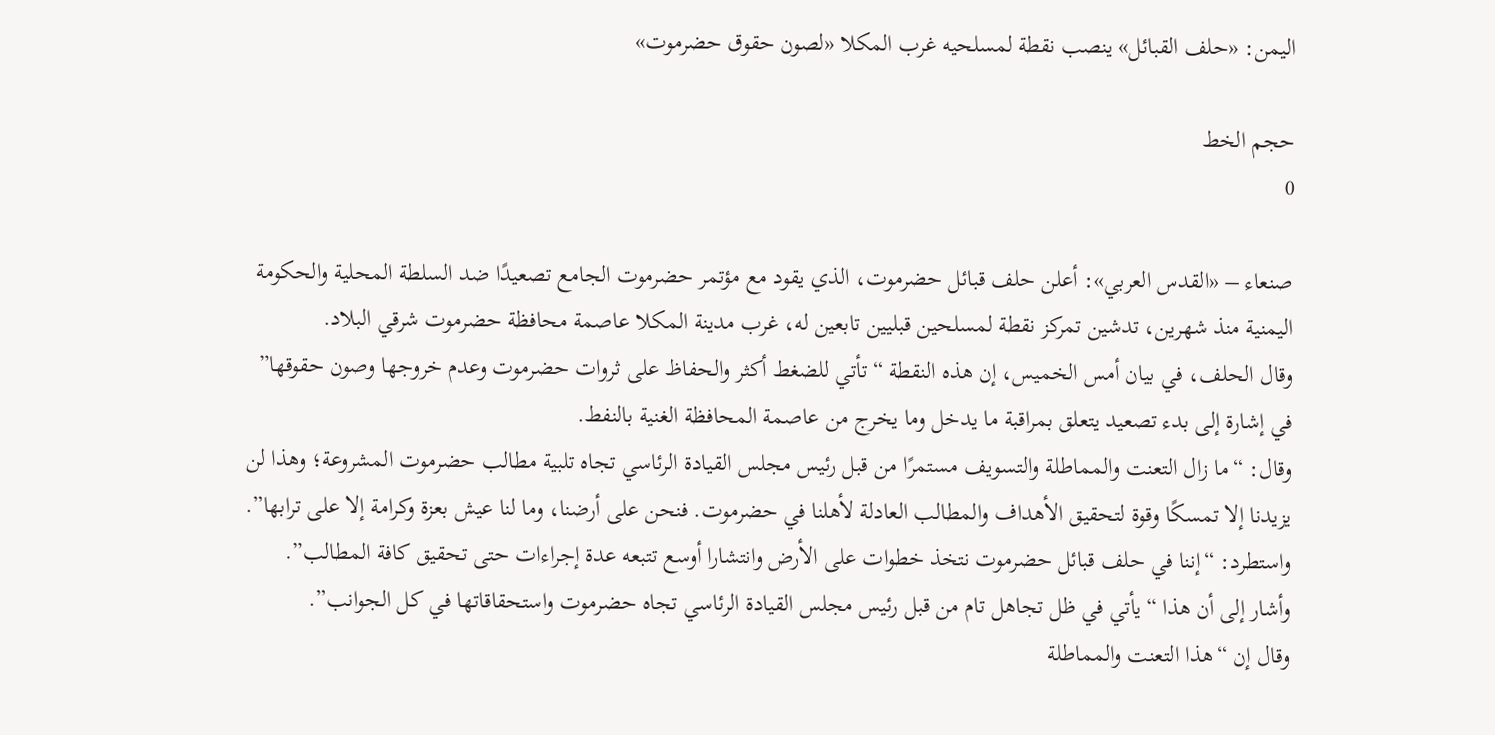اليمن: «حلف القبائل» ينصب نقطة لمسلحيه غرب المكلا «لصون حقوق حضرموت»

حجم الخط
0

صنعاء – «القدس العربي»: أعلن حلف قبائل حضرموت، الذي يقود مع مؤتمر حضرموت الجامع تصعيدًا ضد السلطة المحلية والحكومة اليمنية منذ شهرين، تدشين تمركز نقطة لمسلحين قبليين تابعين له، غرب مدينة المكلا عاصمة محافظة حضرموت شرقي البلاد.
وقال الحلف، في بيان أمس الخميس، إن هذه النقطة “تأتي للضغط أكثر والحفاظ على ثروات حضرموت وعدم خروجها وصون حقوقها” في إشارة إلى بدء تصعيد يتعلق بمراقبة ما يدخل وما يخرج من عاصمة المحافظة الغنية بالنفط.
وقال: “ما زال التعنت والمماطلة والتسويف مستمرًا من قبل رئيس مجلس القيادة الرئاسي تجاه تلبية مطالب حضرموت المشروعة؛ وهذا لن يزيدنا إلا تمسكًا وقوة لتحقيق الأهداف والمطالب العادلة لأهلنا في حضرموت. فنحن على أرضنا، وما لنا عيش بعزة وكرامة إلا على ترابها”.
واستطرد: “إننا في حلف قبائل حضرموت نتخذ خطوات على الأرض وانتشارا أوسع تتبعه عدة إجراءات حتى تحقيق كافة المطالب”.
وأشار إلى أن هذا “يأتي في ظل تجاهل تام من قبل رئيس مجلس القيادة الرئاسي تجاه حضرموت واستحقاقاتها في كل الجوانب”.
وقال إن “هذا التعنت والمماطلة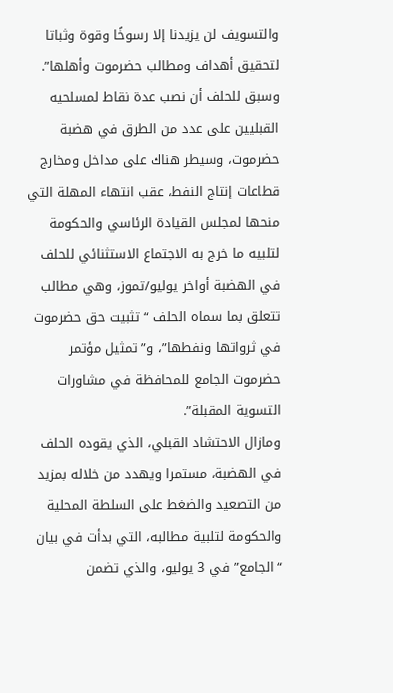والتسويف لن يزيدنا إلا رسوخًا وقوة وثباتا لتحقيق أهداف ومطالب حضرموت وأهلها”.
وسبق للحلف أن نصب عدة نقاط لمسلحيه القبليين على عدد من الطرق في هضبة حضرموت، وسيطر هناك على مداخل ومخارج قطاعات إنتاج النفط، عقب انتهاء المهلة التي منحها لمجلس القيادة الرئاسي والحكومة لتلبيه ما خرج به الاجتماع الاستثنائي للحلف في الهضبة أواخر يوليو/تموز، وهي مطالب تتعلق بما سماه الحلف “تثبيت حق حضرموت في ثرواتها ونفطها”، و”تمثيل مؤتمر حضرموت الجامع للمحافظة في مشاورات التسوية المقبلة”.
ومازال الاحتشاد القبلي، الذي يقوده الحلف في الهضبة، مستمرا ويهدد من خلاله بمزيد من التصعيد والضغط على السلطة المحلية والحكومة لتلبية مطالبه، التي بدأت في بيان “الجامع” في 3 يوليو، والذي تضمن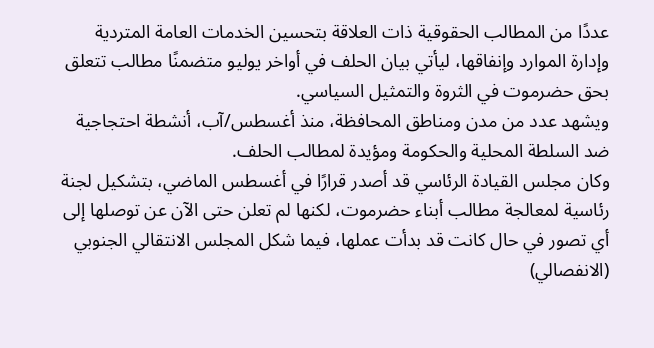عددًا من المطالب الحقوقية ذات العلاقة بتحسين الخدمات العامة المتردية وإدارة الموارد وإنفاقها، ليأتي بيان الحلف في أواخر يوليو متضمنًا مطالب تتعلق بحق حضرموت في الثروة والتمثيل السياسي.
ويشهد عدد من مدن ومناطق المحافظة، منذ أغسطس/آب، أنشطة احتجاجية ضد السلطة المحلية والحكومة ومؤيدة لمطالب الحلف.
وكان مجلس القيادة الرئاسي قد أصدر قرارًا في أغسطس الماضي، بتشكيل لجنة رئاسية لمعالجة مطالب أبناء حضرموت، لكنها لم تعلن حتى الآن عن توصلها إلى أي تصور في حال كانت قد بدأت عملها، فيما شكل المجلس الانتقالي الجنوبي (الانفصالي)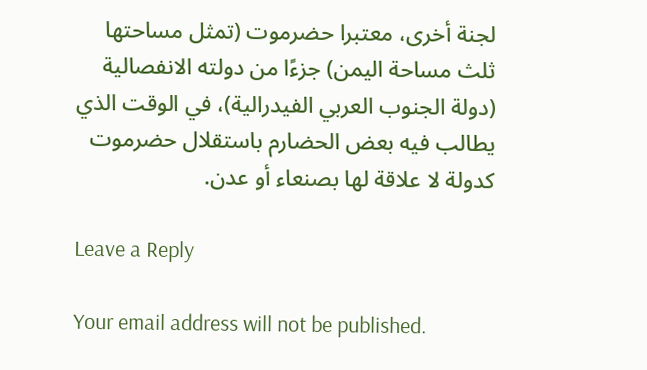لجنة أخرى، معتبرا حضرموت (تمثل مساحتها ثلث مساحة اليمن) جزءًا من دولته الانفصالية (دولة الجنوب العربي الفيدرالية)، في الوقت الذي يطالب فيه بعض الحضارم باستقلال حضرموت كدولة لا علاقة لها بصنعاء أو عدن.

Leave a Reply

Your email address will not be published.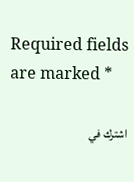Required fields are marked *

اشترك في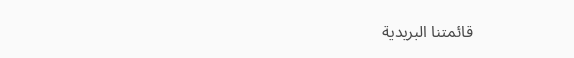قائمتنا البريدية